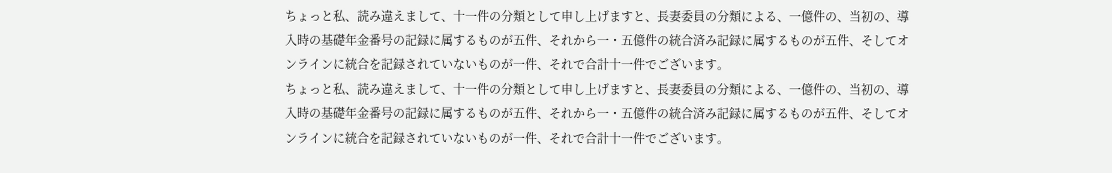ちょっと私、読み違えまして、十一件の分類として申し上げますと、長妻委員の分類による、一億件の、当初の、導入時の基礎年金番号の記録に属するものが五件、それから一・五億件の統合済み記録に属するものが五件、そしてオンラインに統合を記録されていないものが一件、それで合計十一件でございます。
ちょっと私、読み違えまして、十一件の分類として申し上げますと、長妻委員の分類による、一億件の、当初の、導入時の基礎年金番号の記録に属するものが五件、それから一・五億件の統合済み記録に属するものが五件、そしてオンラインに統合を記録されていないものが一件、それで合計十一件でございます。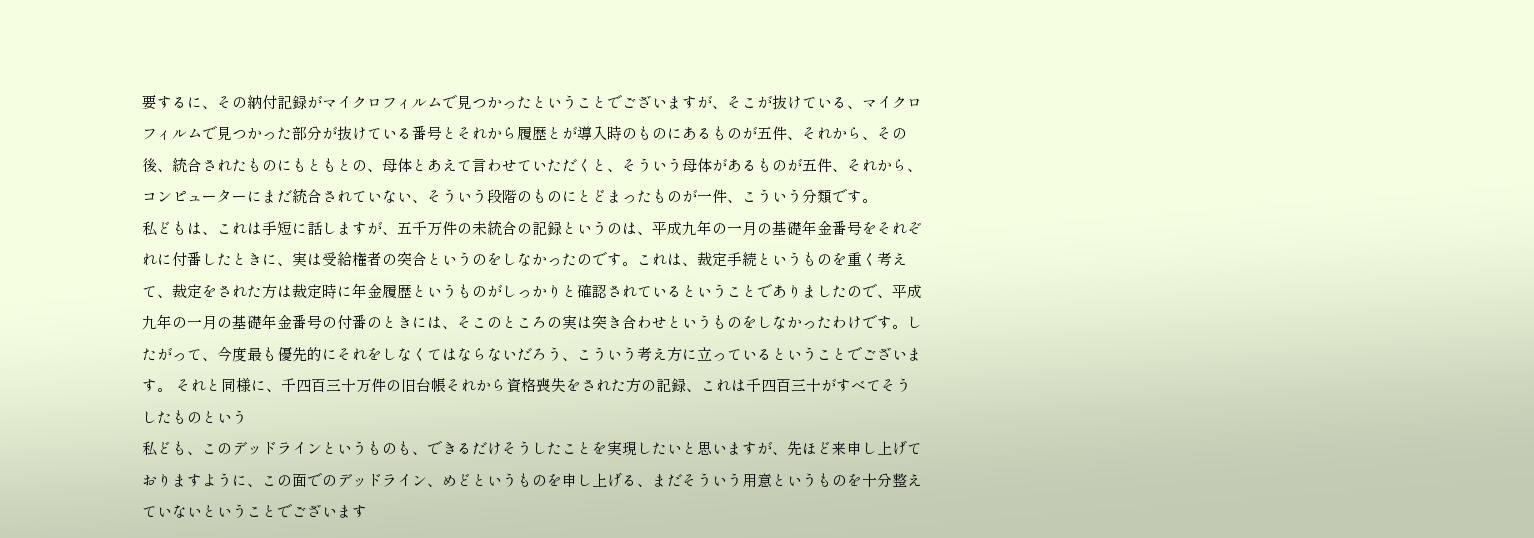要するに、その納付記録がマイクロフィルムで見つかったということでございますが、そこが抜けている、マイクロフィルムで見つかった部分が抜けている番号とそれから履歴とが導入時のものにあるものが五件、それから、その後、統合されたものにもともとの、母体とあえて言わせていただくと、そういう母体があるものが五件、それから、コンピューターにまだ統合されていない、そういう段階のものにとどまったものが一件、こういう分類です。
私どもは、これは手短に話しますが、五千万件の未統合の記録というのは、平成九年の一月の基礎年金番号をそれぞれに付番したときに、実は受給権者の突合というのをしなかったのです。これは、裁定手続というものを重く考えて、裁定をされた方は裁定時に年金履歴というものがしっかりと確認されているということでありましたので、平成九年の一月の基礎年金番号の付番のときには、そこのところの実は突き合わせというものをしなかったわけです。したがって、今度最も優先的にそれをしなくてはならないだろう、こういう考え方に立っているということでございます。 それと同様に、千四百三十万件の旧台帳それから資格喪失をされた方の記録、これは千四百三十がすべてそうしたものという
私ども、このデッドラインというものも、できるだけそうしたことを実現したいと思いますが、先ほど来申し上げておりますように、この面でのデッドライン、めどというものを申し上げる、まだそういう用意というものを十分整えていないということでございます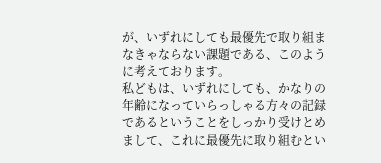が、いずれにしても最優先で取り組まなきゃならない課題である、このように考えております。
私どもは、いずれにしても、かなりの年齢になっていらっしゃる方々の記録であるということをしっかり受けとめまして、これに最優先に取り組むとい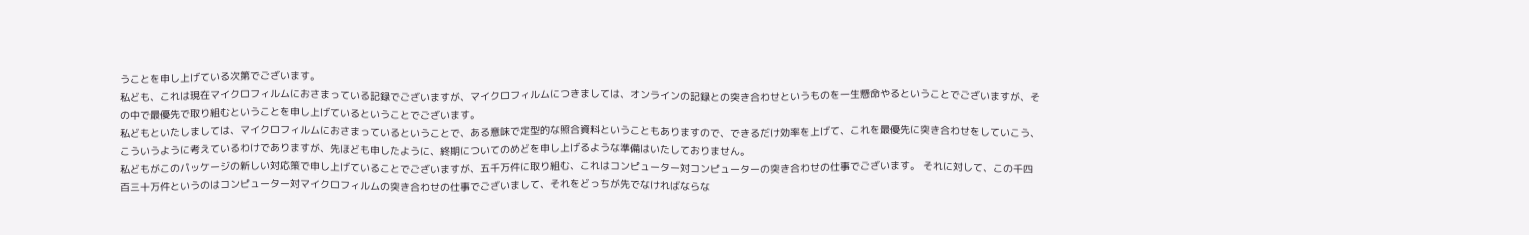うことを申し上げている次第でございます。
私ども、これは現在マイクロフィルムにおさまっている記録でございますが、マイクロフィルムにつきましては、オンラインの記録との突き合わせというものを一生懸命やるということでございますが、その中で最優先で取り組むということを申し上げているということでございます。
私どもといたしましては、マイクロフィルムにおさまっているということで、ある意味で定型的な照合資料ということもありますので、できるだけ効率を上げて、これを最優先に突き合わせをしていこう、こういうように考えているわけでありますが、先ほども申したように、終期についてのめどを申し上げるような準備はいたしておりません。
私どもがこのパッケージの新しい対応策で申し上げていることでございますが、五千万件に取り組む、これはコンピューター対コンピューターの突き合わせの仕事でございます。 それに対して、この千四百三十万件というのはコンピューター対マイクロフィルムの突き合わせの仕事でございまして、それをどっちが先でなければならな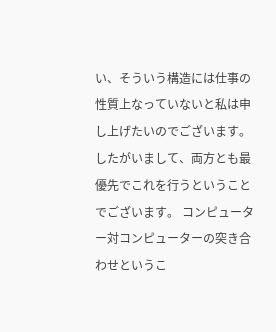い、そういう構造には仕事の性質上なっていないと私は申し上げたいのでございます。したがいまして、両方とも最優先でこれを行うということでございます。 コンピューター対コンピューターの突き合わせというこ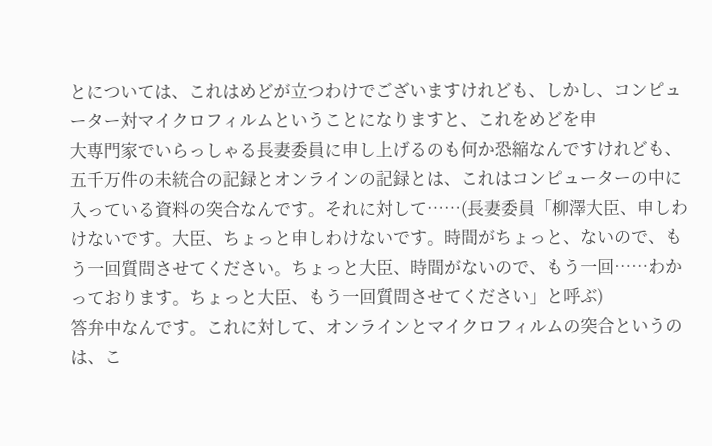とについては、これはめどが立つわけでございますけれども、しかし、コンピューター対マイクロフィルムということになりますと、これをめどを申
大専門家でいらっしゃる長妻委員に申し上げるのも何か恐縮なんですけれども、五千万件の未統合の記録とオンラインの記録とは、これはコンピューターの中に入っている資料の突合なんです。それに対して……(長妻委員「柳澤大臣、申しわけないです。大臣、ちょっと申しわけないです。時間がちょっと、ないので、もう一回質問させてください。ちょっと大臣、時間がないので、もう一回……わかっております。ちょっと大臣、もう一回質問させてください」と呼ぶ)
答弁中なんです。これに対して、オンラインとマイクロフィルムの突合というのは、こ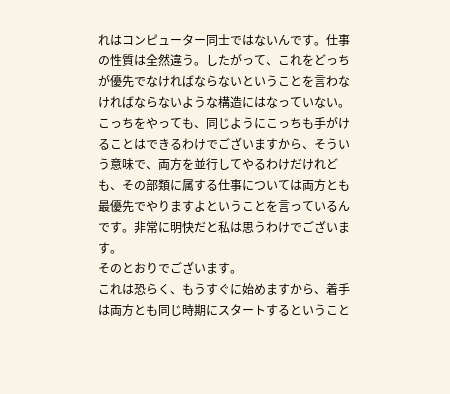れはコンピューター同士ではないんです。仕事の性質は全然違う。したがって、これをどっちが優先でなければならないということを言わなければならないような構造にはなっていない。こっちをやっても、同じようにこっちも手がけることはできるわけでございますから、そういう意味で、両方を並行してやるわけだけれども、その部類に属する仕事については両方とも最優先でやりますよということを言っているんです。非常に明快だと私は思うわけでございます。
そのとおりでございます。
これは恐らく、もうすぐに始めますから、着手は両方とも同じ時期にスタートするということ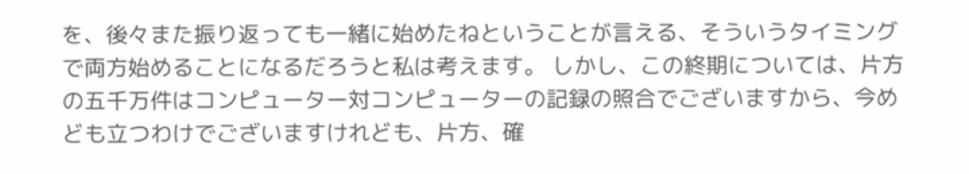を、後々また振り返っても一緒に始めたねということが言える、そういうタイミングで両方始めることになるだろうと私は考えます。 しかし、この終期については、片方の五千万件はコンピューター対コンピューターの記録の照合でございますから、今めども立つわけでございますけれども、片方、確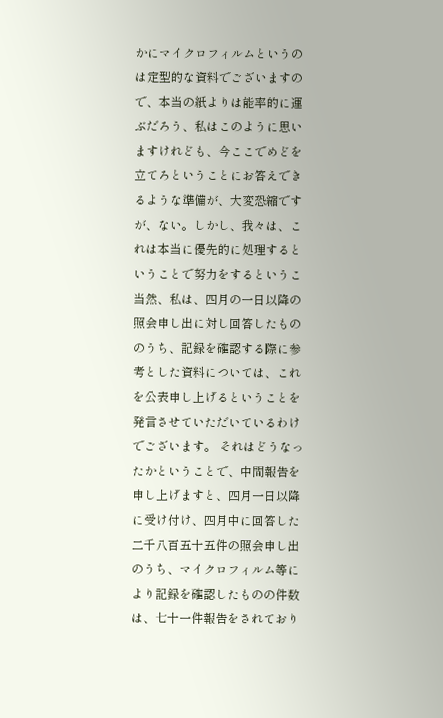かにマイクロフィルムというのは定型的な資料でございますので、本当の紙よりは能率的に運ぶだろう、私はこのように思いますけれども、今ここでめどを立てろということにお答えできるような準備が、大変恐縮ですが、ない。しかし、我々は、これは本当に優先的に処理するということで努力をするというこ
当然、私は、四月の一日以降の照会申し出に対し回答したもののうち、記録を確認する際に参考とした資料については、これを公表申し上げるということを発言させていただいているわけでございます。 それはどうなったかということで、中間報告を申し上げますと、四月一日以降に受け付け、四月中に回答した二千八百五十五件の照会申し出のうち、マイクロフィルム等により記録を確認したものの件数は、七十一件報告をされており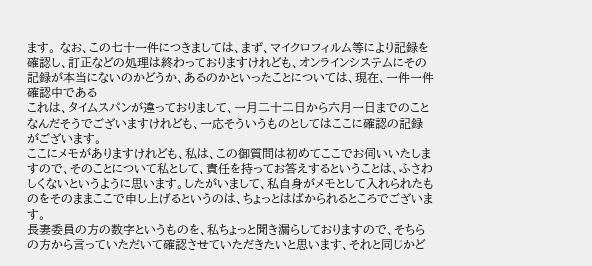ます。 なお、この七十一件につきましては、まず、マイクロフィルム等により記録を確認し、訂正などの処理は終わっておりますけれども、オンラインシステムにその記録が本当にないのかどうか、あるのかといったことについては、現在、一件一件確認中である
これは、タイムスパンが違っておりまして、一月二十二日から六月一日までのことなんだそうでございますけれども、一応そういうものとしてはここに確認の記録がございます。
ここにメモがありますけれども、私は、この御質問は初めてここでお伺いいたしますので、そのことについて私として、責任を持ってお答えするということは、ふさわしくないというように思います。したがいまして、私自身がメモとして入れられたものをそのままここで申し上げるというのは、ちょっとはばかられるところでございます。
長妻委員の方の数字というものを、私ちょっと聞き漏らしておりますので、そちらの方から言っていただいて確認させていただきたいと思います、それと同じかど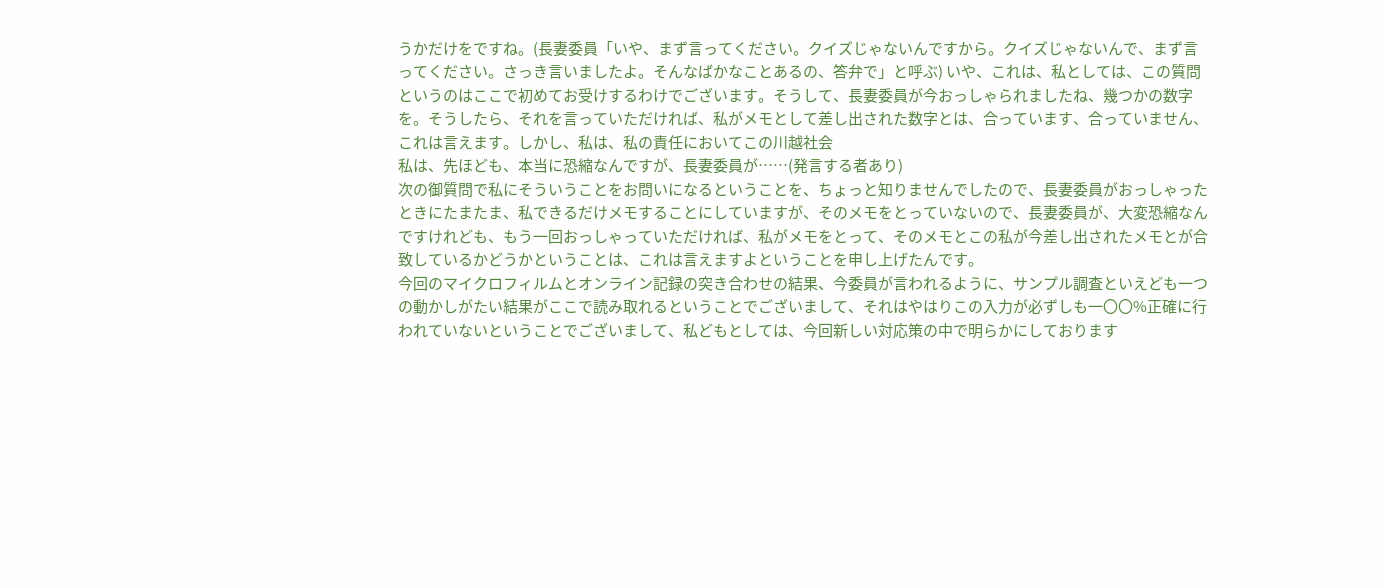うかだけをですね。(長妻委員「いや、まず言ってください。クイズじゃないんですから。クイズじゃないんで、まず言ってください。さっき言いましたよ。そんなばかなことあるの、答弁で」と呼ぶ) いや、これは、私としては、この質問というのはここで初めてお受けするわけでございます。そうして、長妻委員が今おっしゃられましたね、幾つかの数字を。そうしたら、それを言っていただければ、私がメモとして差し出された数字とは、合っています、合っていません、これは言えます。しかし、私は、私の責任においてこの川越社会
私は、先ほども、本当に恐縮なんですが、長妻委員が……(発言する者あり)
次の御質問で私にそういうことをお問いになるということを、ちょっと知りませんでしたので、長妻委員がおっしゃったときにたまたま、私できるだけメモすることにしていますが、そのメモをとっていないので、長妻委員が、大変恐縮なんですけれども、もう一回おっしゃっていただければ、私がメモをとって、そのメモとこの私が今差し出されたメモとが合致しているかどうかということは、これは言えますよということを申し上げたんです。
今回のマイクロフィルムとオンライン記録の突き合わせの結果、今委員が言われるように、サンプル調査といえども一つの動かしがたい結果がここで読み取れるということでございまして、それはやはりこの入力が必ずしも一〇〇%正確に行われていないということでございまして、私どもとしては、今回新しい対応策の中で明らかにしております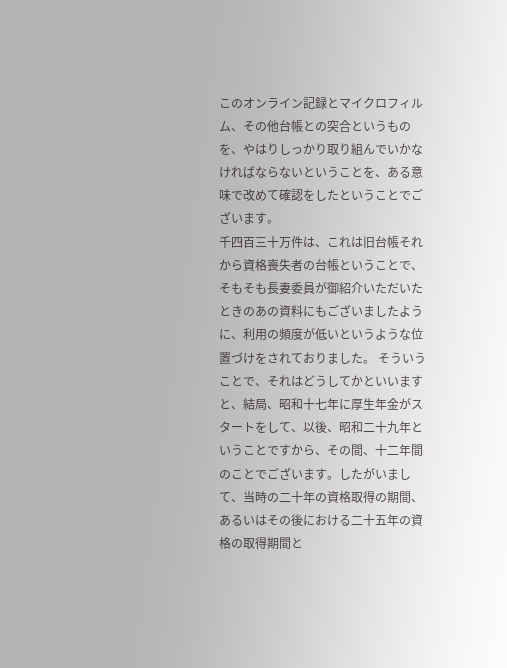このオンライン記録とマイクロフィルム、その他台帳との突合というものを、やはりしっかり取り組んでいかなければならないということを、ある意味で改めて確認をしたということでございます。
千四百三十万件は、これは旧台帳それから資格喪失者の台帳ということで、そもそも長妻委員が御紹介いただいたときのあの資料にもございましたように、利用の頻度が低いというような位置づけをされておりました。 そういうことで、それはどうしてかといいますと、結局、昭和十七年に厚生年金がスタートをして、以後、昭和二十九年ということですから、その間、十二年間のことでございます。したがいまして、当時の二十年の資格取得の期間、あるいはその後における二十五年の資格の取得期間と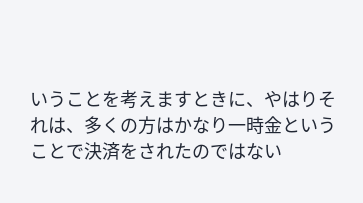いうことを考えますときに、やはりそれは、多くの方はかなり一時金ということで決済をされたのではない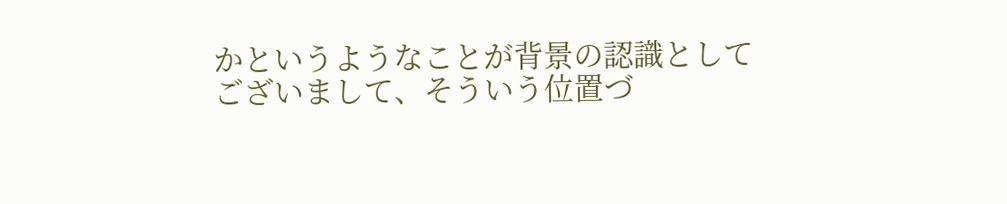かというようなことが背景の認識としてございまして、そういう位置づ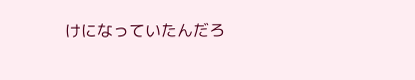けになっていたんだろ